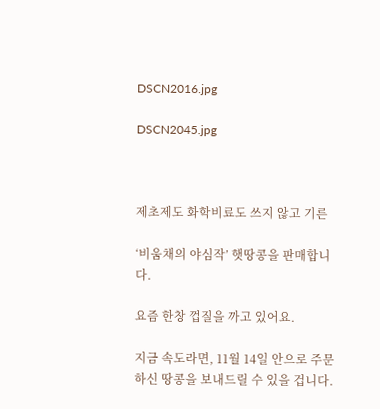DSCN2016.jpg

DSCN2045.jpg



제초제도 화학비료도 쓰지 않고 기른

‘비움채의 야심작’ 햇땅콩을 판매합니다.

요즘 한창 껍질을 까고 있어요.

지금 속도라면, 11월 14일 안으로 주문하신 땅콩을 보내드릴 수 있을 겁니다.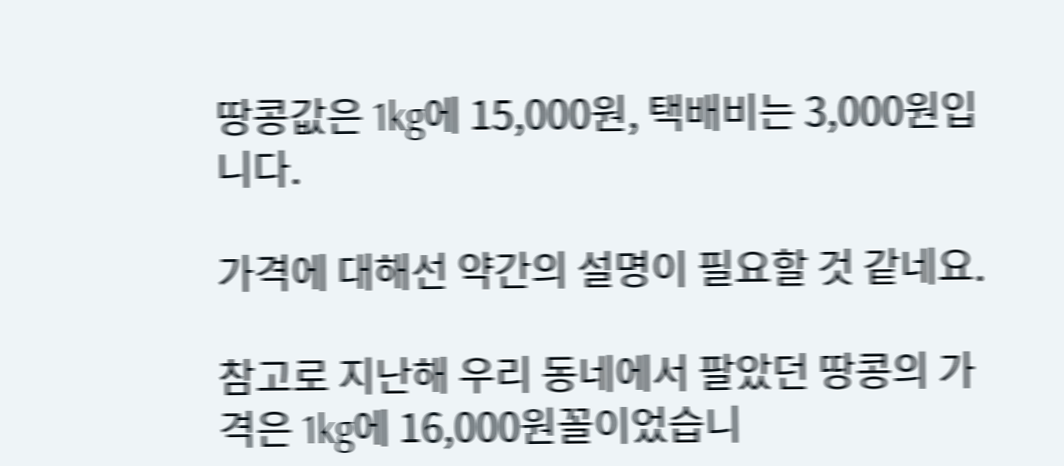땅콩값은 1kg에 15,000원, 택배비는 3,000원입니다.

가격에 대해선 약간의 설명이 필요할 것 같네요.

참고로 지난해 우리 동네에서 팔았던 땅콩의 가격은 1kg에 16,000원꼴이었습니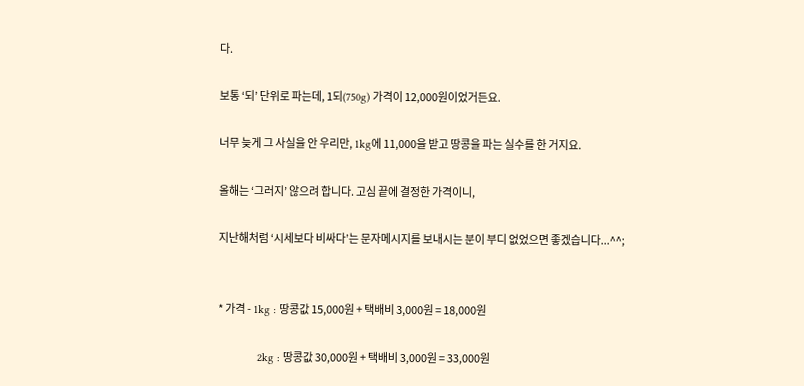다.

보통 ‘되’ 단위로 파는데, 1되(750g) 가격이 12,000원이었거든요.

너무 늦게 그 사실을 안 우리만, 1kg에 11,000을 받고 땅콩을 파는 실수를 한 거지요.

올해는 ‘그러지’ 않으려 합니다. 고심 끝에 결정한 가격이니,

지난해처럼 ‘시세보다 비싸다’는 문자메시지를 보내시는 분이 부디 없었으면 좋겠습니다...^^;


* 가격 - 1kg : 땅콩값 15,000원 + 택배비 3,000원 = 18,000원

             2kg : 땅콩값 30,000원 + 택배비 3,000원 = 33,000원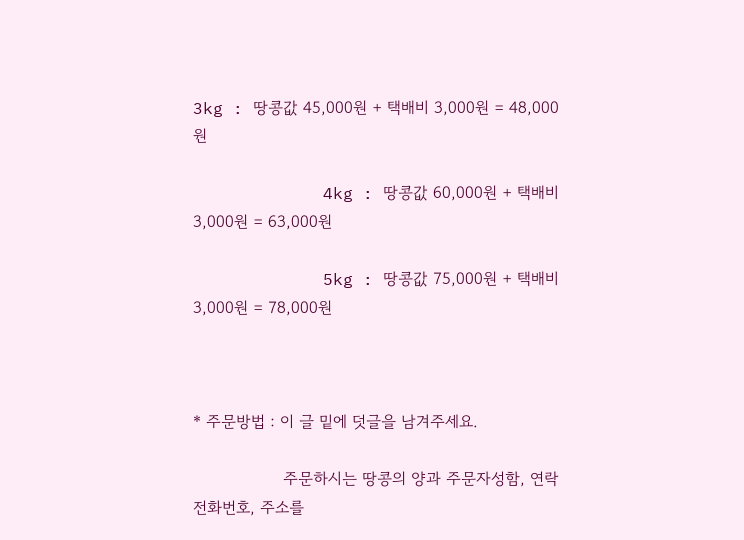3kg : 땅콩값 45,000원 + 택배비 3,000원 = 48,000원

             4kg : 땅콩값 60,000원 + 택배비 3,000원 = 63,000원

             5kg : 땅콩값 75,000원 + 택배비 3,000원 = 78,000원



* 주문방법 : 이 글 밑에 덧글을 남겨주세요.

                  주문하시는 땅콩의 양과 주문자성함, 연락전화번호, 주소를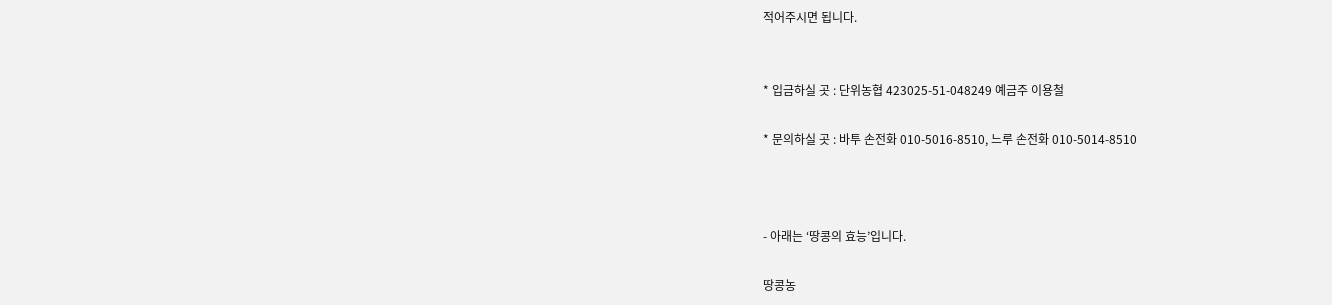적어주시면 됩니다.


* 입금하실 곳 : 단위농협 423025-51-048249 예금주 이용철

* 문의하실 곳 : 바투 손전화 010-5016-8510, 느루 손전화 010-5014-8510



- 아래는 ‘땅콩의 효능’입니다.

땅콩농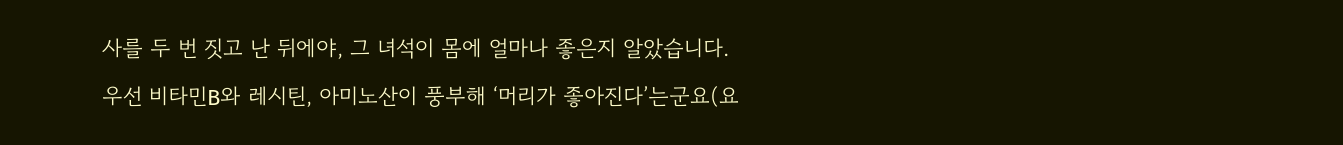사를 두 번 짓고 난 뒤에야, 그 녀석이 몸에 얼마나 좋은지 알았습니다.

우선 비타민B와 레시틴, 아미노산이 풍부해 ‘머리가 좋아진다’는군요(요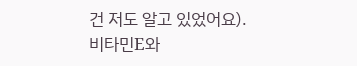건 저도 알고 있었어요).
비타민E와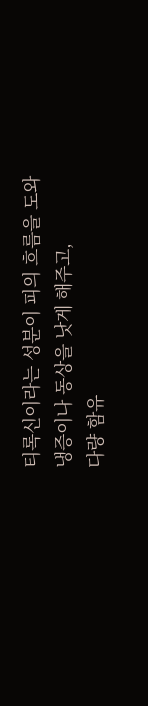티록신이라는 성분이 피의 흐름을 도와 냉증이나 동상을 낫게 해주고,
다량 함유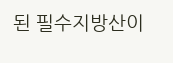된 필수지방산이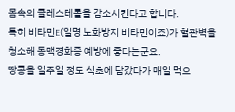몸속의 콜레스테롤을 감소시킨다고 합니다.
특히 비타민E(일명 노화방지 비타민이죠)가 혈관벽을 청소해 동맥경화증 예방에 좋다는군요.
땅콩을 일주일 정도 식초에 담갔다가 매일 먹으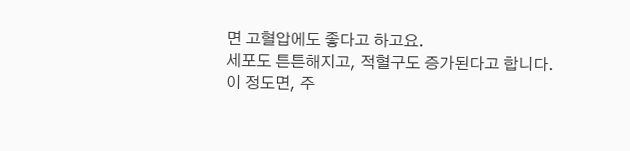면 고혈압에도 좋다고 하고요.
세포도 튼튼해지고, 적혈구도 증가된다고 합니다.
이 정도면, 주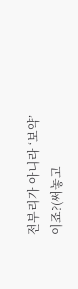전부리가 아니라 ‘보약’이죠?(써놓고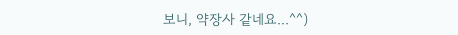보니, 약장사 같네요...^^)